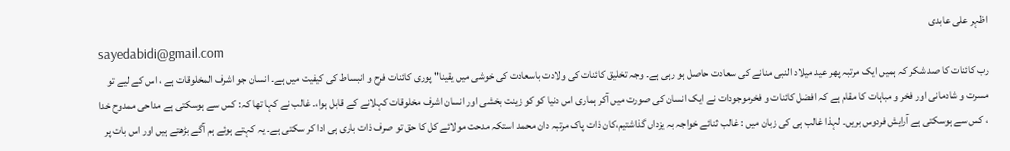اظہر علی عابدی
sayedabidi@gmail.com
رب کائنات کا صد شکر کہ ہمیں ایک مرتبہ پھر عید میلاد النبی منانے کی سعادت حاصل ہو رہی ہے۔ وجہ تخلیق کائنات کی ولادت باسعادت کی خوشی میں یقینا" پوری کائنات فرح و انبساط کی کیفیت میں ہے۔ انسان جو اشرف المخلوقات ہے ، اس کے لیے تو مسرت و شادمانی اور فخر و مباہات کا مقام ہے کہ افضل کائنات و فخرموجودات نے ایک انسان کی صورت میں آکر ہماری اس دنیا کو کو زینت بخشی اور انسان اشرف مخلوقات کہلانے کے قابل ہوا،۔ غالب نے کہا تھا کہ: کس سے ہوسکتی ہے مداحی ممدوح خدا ، کس سے ہوسکتی ہے آرایش فردوس بریں۔ لہذا غالب ہی کی زبان میں : غالب ثنائے خواجہ بہ یزداں گذاشتیم،کان ذات پاک مرتبہ دان محمد استکہ مدحت مولائے کل کا حق تو صرف ذات باری ہی ادا کر سکتی ہے۔ یہ کہتے ہوئے ہم آگے بڑھتے ہیں اور اس بات پر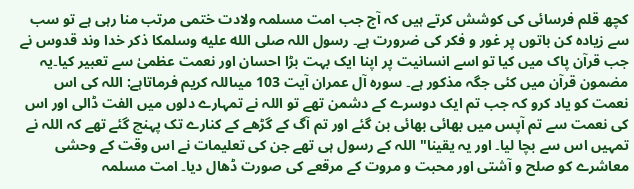کچھ قلم فرسائی کی کوشش کرتے ہیں کہ آج جب امت مسلمہ ولادت ختمی مرتب منا رہی ہے تو سب سے زیادہ کن باتوں پر غور و فکر کی ضرورت ہے۔ رسول اللہ صلى الله عليه وسلمکا ذکر خدا وند قدوس نے جب قرآن پاک میں کیا تو اسے انسانیت پر اپنا ایک بہت بڑا احسان اور نعمت عظمیٰ سے تعبیر کیا۔یہ مضمون قرآن میں کئی جگہ مذکور ہے۔ سورہ آل عمران آیت 103 میںاللہ کریم فرماتاہے: اللہ کی اس نعمت کو یاد کرو کہ جب تم ایک دوسرے کے دشمن تھے تو اللہ نے تمہارے دلوں میں الفت ڈالی اور اس کی نعمت سے تم آپس میں بھائی بھائی بن گئے اور تم آگ کے گڑھے کے کنارے تک پہنچ گئے تھے کہ اللہ نے تمہیں اس سے بچا لیا۔ اور یہ یقینا" اللہ کے رسول ہی تھے جن کی تعلیمات نے اس وقت کے وحشی معاشرے کو صلح و آشتی اور محبت و مروت کے مرقعے کی صورت ڈھال دیا۔ امت مسلمہ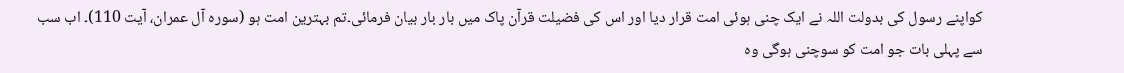کواپنے رسول کی بدولت اللہ نے ایک چنی ہوئی امت قرار دیا اور اس کی فضیلت قرآن پاک میں بار بار بیان فرمائی۔تم بہترین امت ہو (سورہ آل عمران، آیت 110)۔ اب سب سے پہلی بات جو امت کو سوچنی ہوگی وہ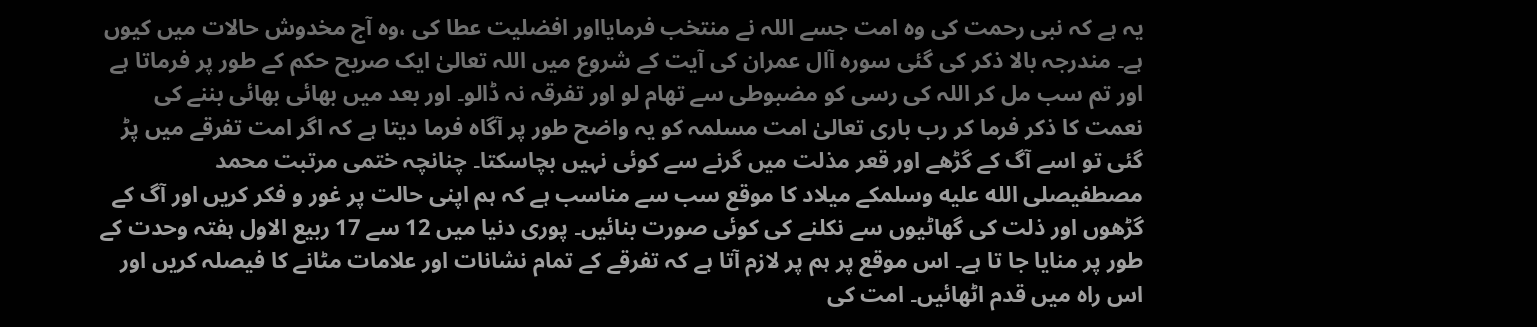یہ ہے کہ نبی رحمت کی وہ امت جسے اللہ نے منتخب فرمایااور افضلیت عطا کی ،وہ آج مخدوش حالات میں کیوں ہے۔ مندرجہ بالا ذکر کی گئی سورہ آال عمران کی آیت کے شروع میں اللہ تعالیٰ ایک صریح حکم کے طور پر فرماتا ہے اور تم سب مل کر اللہ کی رسی کو مضبوطی سے تھام لو اور تفرقہ نہ ڈالو۔ اور بعد میں بھائی بھائی بننے کی نعمت کا ذکر فرما کر رب باری تعالیٰ امت مسلمہ کو یہ واضح طور پر آگاہ فرما دیتا ہے کہ اگر امت تفرقے میں پڑ گئی تو اسے آگ کے گڑھے اور قعر مذلت میں گرنے سے کوئی نہیں بچاسکتا۔ چنانچہ ختمی مرتبت محمد مصطفیصلى الله عليه وسلمکے میلاد کا موقع سب سے مناسب ہے کہ ہم اپنی حالت پر غور و فکر کریں اور آگ کے گڑھوں اور ذلت کی گھاٹیوں سے نکلنے کی کوئی صورت بنائیں۔ پوری دنیا میں 12 سے 17 ربیع الاول ہفتہ وحدت کے طور پر منایا جا تا ہے۔ اس موقع پر ہم پر لازم آتا ہے کہ تفرقے کے تمام نشانات اور علامات مٹانے کا فیصلہ کریں اور اس راہ میں قدم اٹھائیں۔ امت کی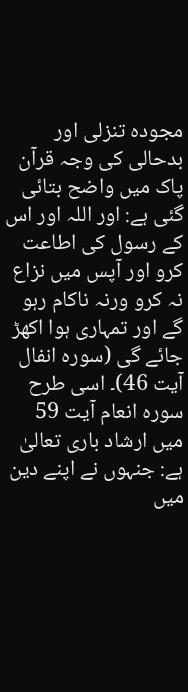مجودہ تنزلی اور بدحالی کی وجہ قرآن پاک میں واضح بتائی گئی ہے: اور اللہ اور اس کے رسول کی اطاعت کرو اور آپس میں نزاع نہ کرو ورنہ ناکام رہو گے اور تمہاری ہوا اکھڑ جائے گی (سورہ انفال آیت 46)۔ اسی طرح سورہ انعام آیت 59 میں ارشاد باری تعالیٰ ہے: جنہوں نے اپنے دین میں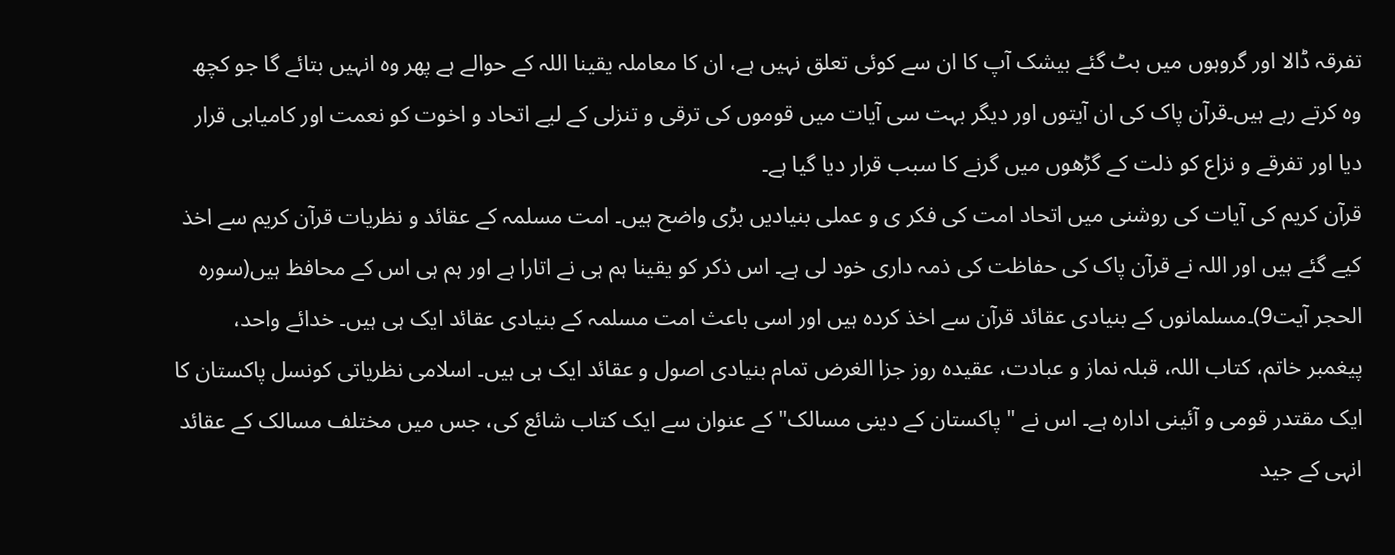تفرقہ ڈالا اور گروہوں میں بٹ گئے بیشک آپ کا ان سے کوئی تعلق نہیں ہے، ان کا معاملہ یقینا اللہ کے حوالے ہے پھر وہ انہیں بتائے گا جو کچھ وہ کرتے رہے ہیں۔قرآن پاک کی ان آیتوں اور دیگر بہت سی آیات میں قوموں کی ترقی و تنزلی کے لیے اتحاد و اخوت کو نعمت اور کامیابی قرار دیا اور تفرقے و نزاع کو ذلت کے گڑھوں میں گرنے کا سبب قرار دیا گیا ہے۔
قرآن کریم کی آیات کی روشنی میں اتحاد امت کی فکر ی و عملی بنیادیں بڑی واضح ہیں۔ امت مسلمہ کے عقائد و نظریات قرآن کریم سے اخذ کیے گئے ہیں اور اللہ نے قرآن پاک کی حفاظت کی ذمہ داری خود لی ہے۔ اس ذکر کو یقینا ہم ہی نے اتارا ہے اور ہم ہی اس کے محافظ ہیں(سورہ الحجر آیت9)۔مسلمانوں کے بنیادی عقائد قرآن سے اخذ کردہ ہیں اور اسی باعث امت مسلمہ کے بنیادی عقائد ایک ہی ہیں۔ خدائے واحد، پیغمبر خاتم، کتاب اللہ، قبلہ نماز و عبادت، عقیدہ روز جزا الغرض تمام بنیادی اصول و عقائد ایک ہی ہیں۔ اسلامی نظریاتی کونسل پاکستان کا ایک مقتدر قومی و آئینی ادارہ ہے۔ اس نے " پاکستان کے دینی مسالک" کے عنوان سے ایک کتاب شائع کی، جس میں مختلف مسالک کے عقائد انہی کے جید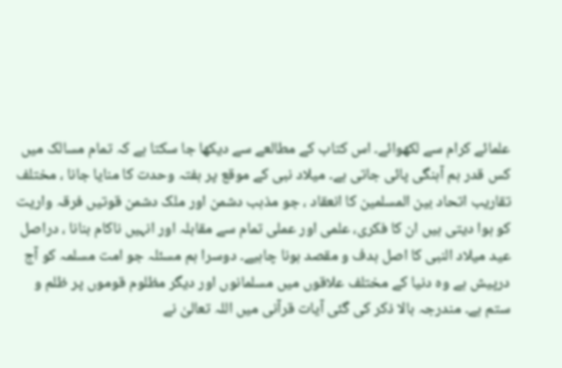علمائے کرام سے لکھوائے۔ اس کتاب کے مطالعے سے دیکھا جا سکتا ہے کہ تمام مسالک میں کس قدر ہم آہنگی پائی جاتی ہے۔ میلاد نبی کے موقع پر ہفتہ وحدت کا منایا جانا ، مختلف تقاریب اتحاد بین المسلمین کا انعقاد ، جو مذہب دشمن اور ملک دشمن قوتیں فرقہ واریت کو ہوا دیتی ہیں ان کا فکری، علمی اور عملی تمام سے مقابلہ اور انہیں ناکام بنانا ، دراصل عید میلاد النبی کا اصل ہدف و مقصد ہونا چاہیے۔ دوسرا ہم مسئلہ جو امت مسلمہ کو آج درپیش ہے وہ دنیا کے مختلف علاقوں میں مسلمانوں اور دیگر مظلوم قوموں پر ظلم و ستم ہے۔ مندرجہ بالا ذکر کی گئی آیات قرآنی میں اللہ تعالیٰ نے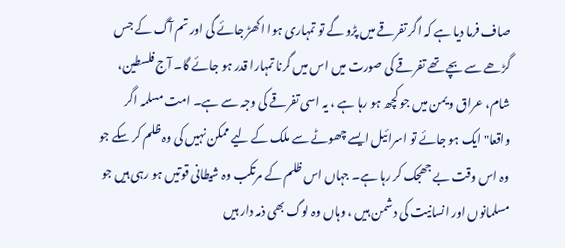صاف فرما دیا ہے کہ اگر تفرقے میں پڑو گے تو تمہاری ہوا اکھڑ جائے گی اور تم آگ کے جس گڑھے سے بچے تھے تفرقے کی صورت میں اس میں گرنا تمہارا قدر ہو جائے گا۔ آج فلسطین، شام، عراق و یمن میں جو کچھ ہو رہا ہے ، یہ اسی تفرقے کی وجہ سے ہے۔ امت مسلمہ اگر واقعا" ایک ہو جائے تو اسرائیل ایسے چھوٹے سے ملک کے لیے ممکن نہیں کی وہ ظلم کر سکے جو وہ اس وقت بے جھجک کر رہا ہے۔ جہاں اس ظلم کے مرتکب وہ شیطانی قوتیں ہو رہی ہیں جو مسلمانوں اور انسانیت کی دشمن ہیں ، وہاں وہ لوگ بھی ذمہ دار ہیں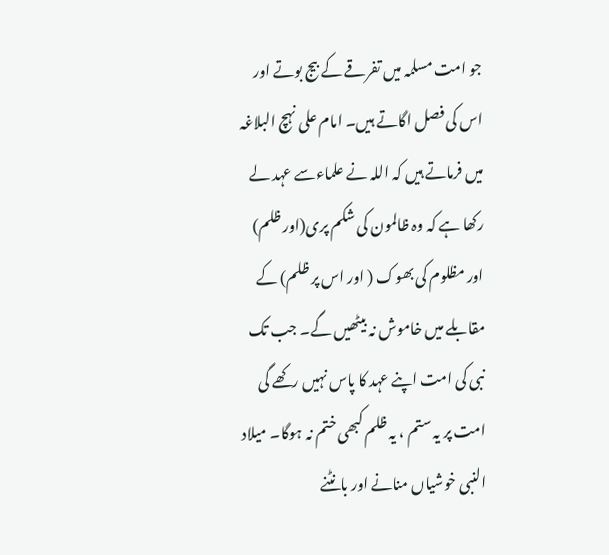جو امت مسلمہ میں تفرقے کے بیج بوتے اور اس کی فصل اگاتے ہیں۔ امام علی نہچ البلاغہ میں فرماتے ہیں کہ اللہ نے علماءسے عہد لے رکھا ہے کہ وہ ظالمون کی شکم پری(اور ظلم) اور مظلوم کی بھوک ( اور اس پر ظلم) کے مقابلے میں خاموش نہ بیٹھیں گے۔ جب تک نبی کی امت اپنے عہد کا پاس نہیں رکھے گی امت پر یہ ستم ، یہ ظلم کبھی ختم نہ ہوگا۔ میلاد النبی خوشیاں منانے اور بانٹنے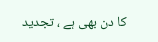کا دن بھی ہے ، تجدید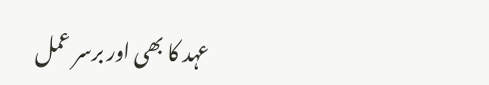عہد کا بھی اور برسر عمل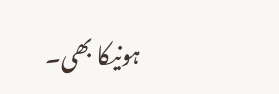ہونیکا بھی۔